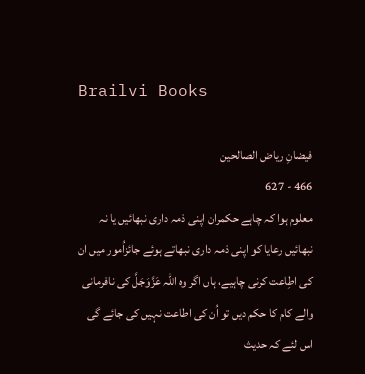Brailvi Books

فیضانِ ریاض الصالحین
466 - 627
معلوم ہوا کہ چاہے حکمران اپنی ذمہ داری نبھائیں یا نہ نبھائیں رعایا کو اپنی ذمہ داری نبھاتے ہوئے جائزاُمور میں ان کی اطِاعت کرنی چاہیے، ہاں اگر وہ اللہ عَزَّوَجَلَّ کی نافرمانی والے کام کا حکم دیں تو اُن کی اطاعت نہیں کی جائے گی اس لئے کہ حدیث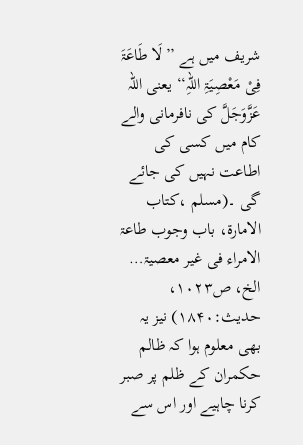شریف میں ہے ’’لَا طَاعَۃَ فِیْ مَعْصِیَۃِ اللہِ‘‘ یعنی اللہ عَزَّوَجَلَّ کی نافرمانی والے کام میں کسی کی اطاعت نہیں کی جائے گی ۔(مسلم ،کتاب الامارۃ، باب وجوب طاعۃ الامراء فی غیر معصیۃ… الخ، ص۱۰۲۳، حدیث:۱۸۴۰) نیز یہ بھی معلوم ہوا کہ ظالم حکمران کے ظلم پر صبر کرنا چاہیے اور اس سے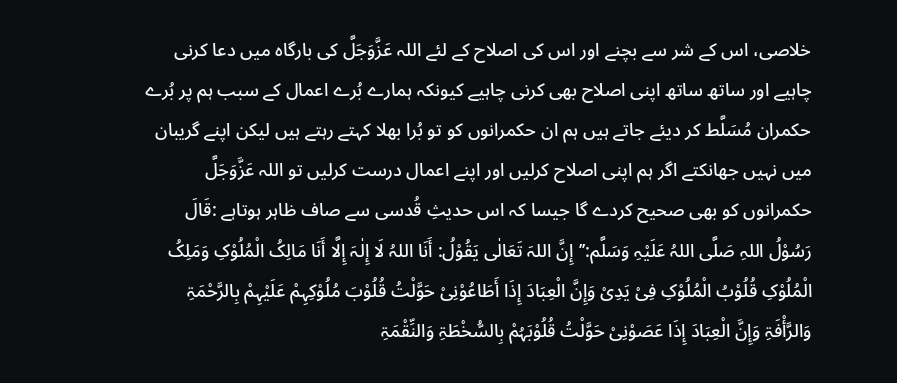خلاصی، اس کے شر سے بچنے اور اس کی اصلاح کے لئے اللہ عَزَّوَجَلَّ کی بارگاہ میں دعا کرنی چاہیے اور ساتھ ساتھ اپنی اصلاح بھی کرنی چاہیے کیونکہ ہمارے بُرے اعمال کے سبب ہم پر بُرے حکمران مُسَلَّط کر دیئے جاتے ہیں ہم ان حکمرانوں کو تو بُرا بھلا کہتے رہتے ہیں لیکن اپنے گریبان میں نہیں جھانکتے اگر ہم اپنی اصلاح کرلیں اور اپنے اعمال درست کرلیں تو اللہ عَزَّوَجَلَّ حکمرانوں کو بھی صحیح کردے گا جیسا کہ اس حدیثِ قُدسی سے صاف ظاہر ہوتاہے :قَالَ رَسُوْلُ اللہِ صَلَّی اللہُ عَلَیْہِ وَسَلَّم:’’إِنَّ اللہَ تَعَالٰی یَقُوْلُ: أَنَا اللہُ لَا إِلٰہَ إِلَّا أَنَا مَالِکُ الْمُلُوْکِ وَمَلِکُ الْمُلُوْکِ قُلُوْبُ الْمُلُوْکِ فِیْ یَدِیْ وَإِنَّ الْعِبَادَ إِذَا أَطَاعُوْنِیْ حَوَّلْتُ قُلُوْبَ مُلُوْکِہِمْ عَلَیْہِمْ بِالرَّحْمَۃِ وَالرَّأْفَۃِ وَإِنَّ الْعِبَادَ إِذَا عَصَوْنِیْ حَوَّلْتُ قُلُوْبَہُمْ بِالسُّخْطَۃِ وَالنِّقْمَۃِ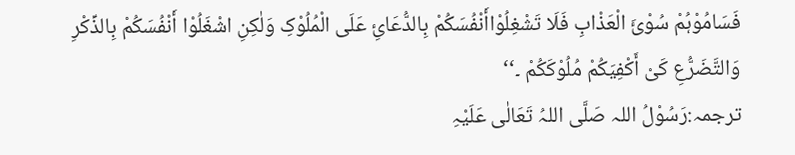فَسَامُوْہُمْ سُوْئَ الْعَذْابِ فَلَا تَشْغِلُوْاأَنْفُسَکُمْ بِالدُّعَائِ عَلَی الْمُلُوْکِ وَلٰکِنِ اشْغَلُوْا أَنْفُسَکُمْ بِالذِّکْرِ وَالتَّضَرُّعِ کَیْ أَکْفِیَکُمْ مُلُوْکَکُمْ ۔‘‘
ترجمہ:رَسُوْلُ اللہ صَلَّی اللہُ تَعَالٰی عَلَیْہِ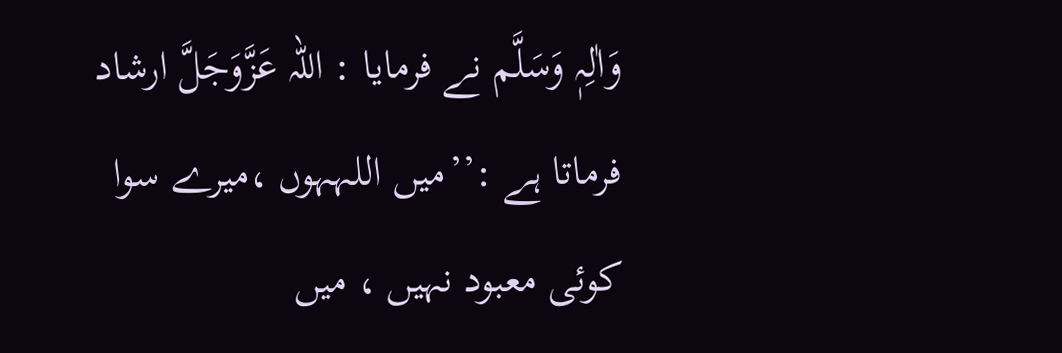وَاٰلِہٖ وَسَلَّم نے فرمایا : اللہ عَزَّوَجَلَّ ارشاد فرماتا ہے :’’میں اللہہوں ،میرے سوا کوئی معبود نہیں ، میں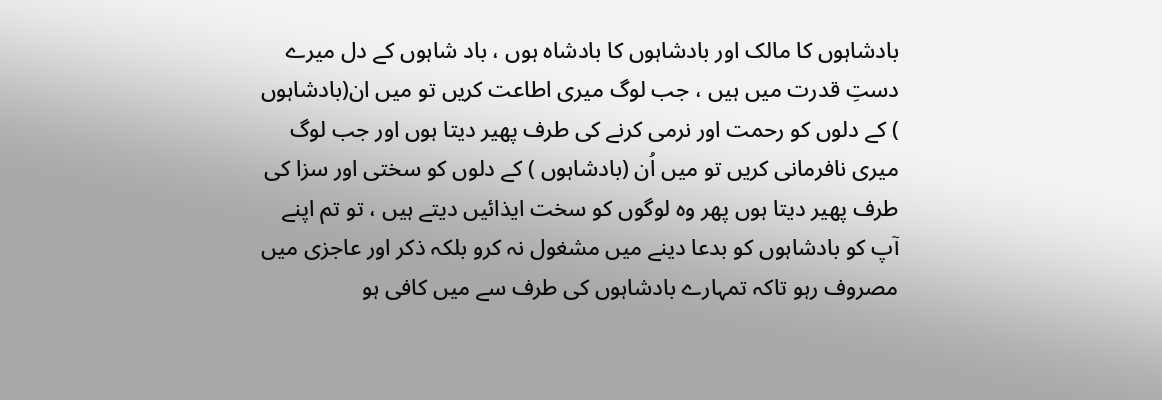بادشاہوں کا مالک اور بادشاہوں کا بادشاہ ہوں ، باد شاہوں کے دل میرے دستِ قدرت میں ہیں ، جب لوگ میری اطاعت کریں تو میں ان(بادشاہوں ) کے دلوں کو رحمت اور نرمی کرنے کی طرف پھیر دیتا ہوں اور جب لوگ میری نافرمانی کریں تو میں اُن (بادشاہوں ) کے دلوں کو سختی اور سزا کی طرف پھیر دیتا ہوں پھر وہ لوگوں کو سخت ایذائیں دیتے ہیں ، تو تم اپنے آپ کو بادشاہوں کو بدعا دینے میں مشغول نہ کرو بلکہ ذکر اور عاجزی میں مصروف رہو تاکہ تمہارے بادشاہوں کی طرف سے میں کافی ہو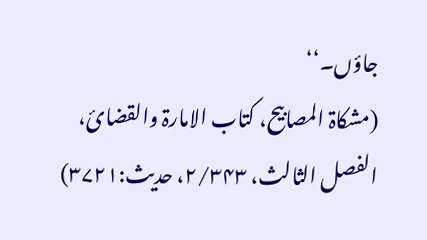جاؤں۔‘‘
(مشکاۃ المصابیح، کتاب الامارۃ والقضائ، الفصل الثالث، ۲/۳۴۳، حدیث:۳۷۲۱)